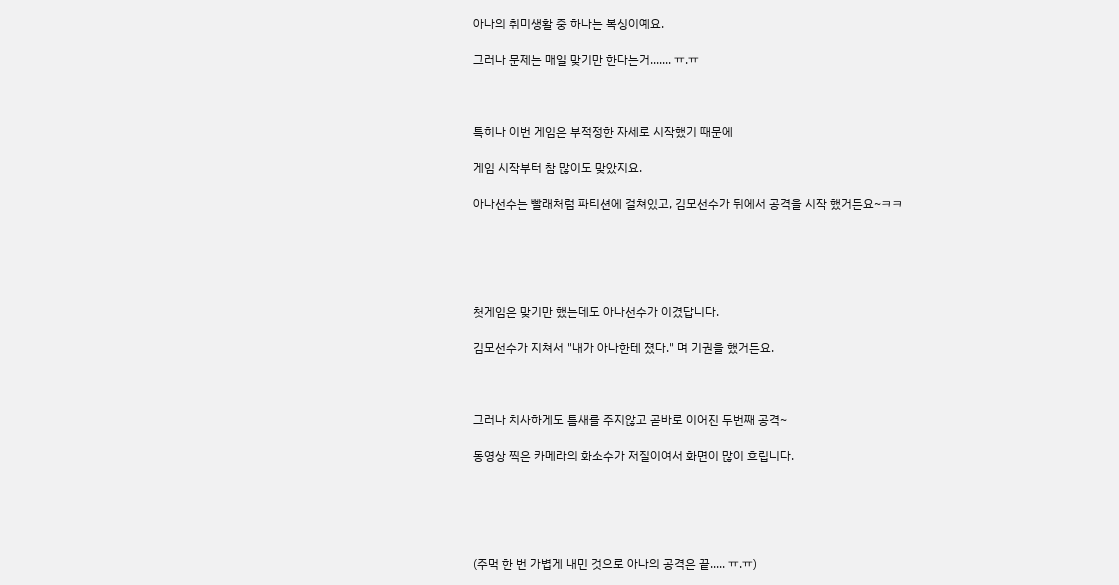아나의 취미생활 중 하나는 복싱이예요.

그러나 문제는 매일 맞기만 한다는거....... ㅠ.ㅠ



특히나 이번 게임은 부적정한 자세로 시작했기 때문에

게임 시작부터 참 많이도 맞았지요.

아나선수는 빨래처럼 파티션에 걸쳐있고, 김모선수가 뒤에서 공격을 시작 했거든요~ㅋㅋ





첫게임은 맞기만 했는데도 아나선수가 이겼답니다.

김모선수가 지쳐서 "내가 아나한테 졌다." 며 기권을 했거든요.



그러나 치사하게도 틈새를 주지않고 곧바로 이어진 두번째 공격~

동영상 찍은 카메라의 화소수가 저질이여서 화면이 많이 흐립니다.





(주먹 한 번 가볍게 내민 것으로 아나의 공격은 끝..... ㅠ.ㅠ)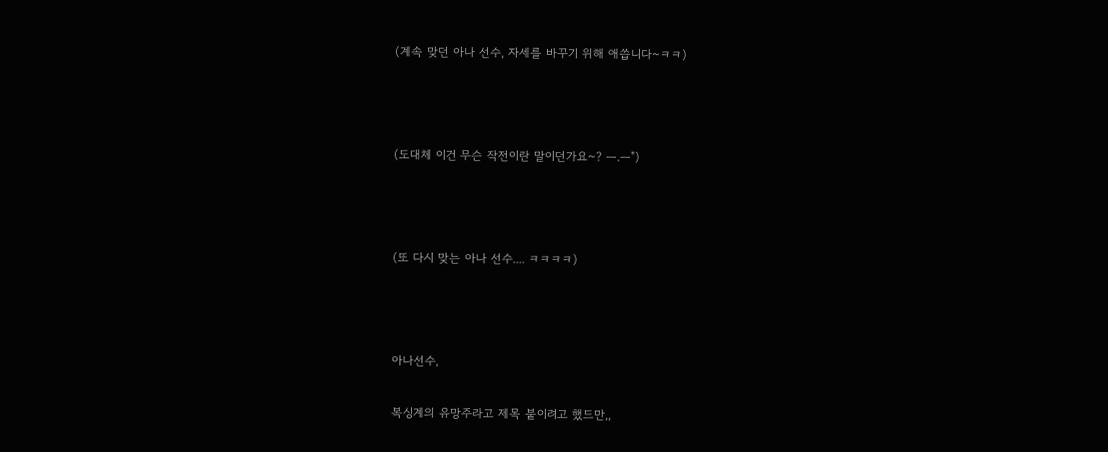(계속 맞던 아나 선수, 자세를 바꾸기 위해 애씁니다~ㅋㅋ)



(도대체 이건 무슨 작전이란 말이던가요~? ㅡ.ㅡ")



(또 다시 맞는 아나 선수.... ㅋㅋㅋㅋ)



아나선수,

복싱계의 유망주라고 제목 붙이려고 했드만,,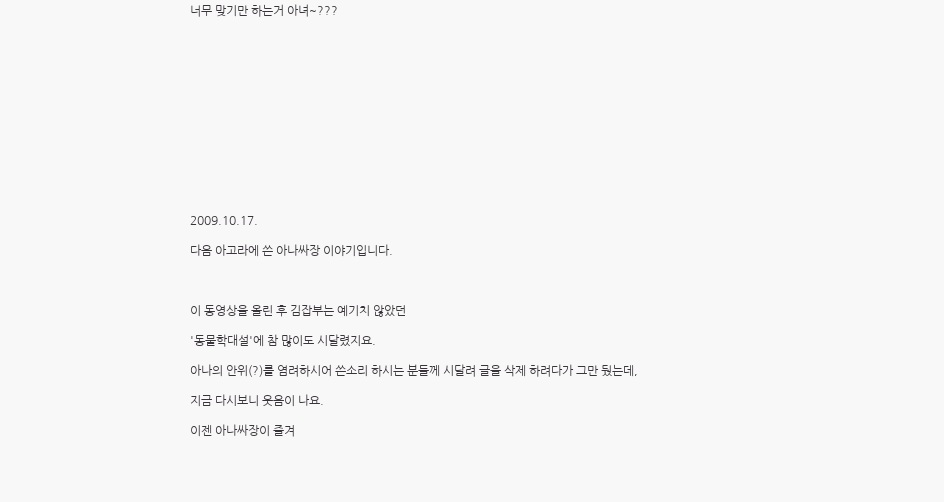너무 맞기만 하는거 아녀~???













2009.10.17.

다음 아고라에 쓴 아나싸장 이야기입니다.



이 동영상을 올린 후 김잡부는 예기치 않았던

'동물학대설'에 참 많이도 시달렸지요.

아나의 안위(?)를 염려하시어 쓴소리 하시는 분들께 시달려 글을 삭제 하려다가 그만 뒀는데,

지금 다시보니 웃음이 나요.

이젠 아나싸장이 즐겨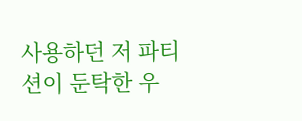사용하던 저 파티션이 둔탁한 우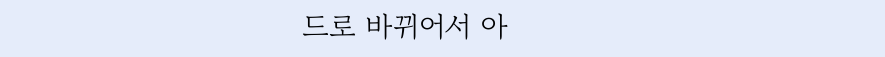드로 바뀌어서 아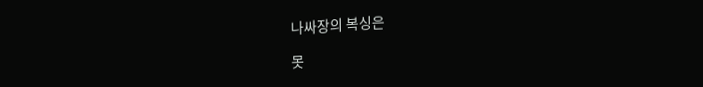나싸장의 복싱은

못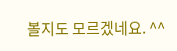볼지도 모르겠네요. ^^